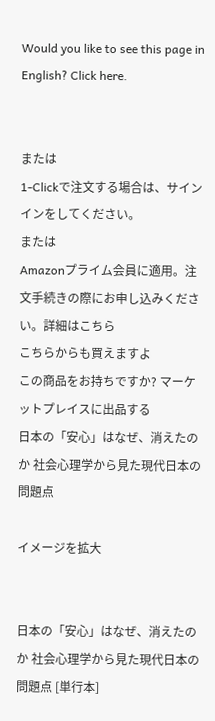Would you like to see this page in English? Click here.


または
1-Clickで注文する場合は、サインインをしてください。
または
Amazonプライム会員に適用。注文手続きの際にお申し込みください。詳細はこちら
こちらからも買えますよ
この商品をお持ちですか? マーケットプレイスに出品する
日本の「安心」はなぜ、消えたのか 社会心理学から見た現代日本の問題点

イメージを拡大


日本の「安心」はなぜ、消えたのか 社会心理学から見た現代日本の問題点 [単行本]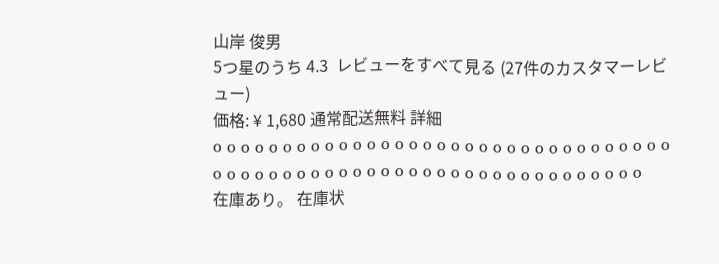山岸 俊男
5つ星のうち 4.3  レビューをすべて見る (27件のカスタマーレビュー)
価格: ¥ 1,680 通常配送無料 詳細
o o o o o o o o o o o o o o o o o o o o o o o o o o o o o o o o o o o o o o o o o o o o o o o o o o o o o o o o o o o o o o o o
在庫あり。 在庫状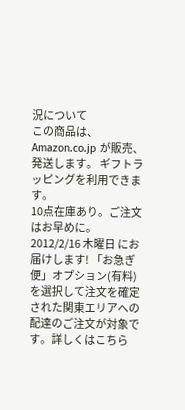況について
この商品は、Amazon.co.jp が販売、発送します。 ギフトラッピングを利用できます。
10点在庫あり。ご注文はお早めに。
2012/2/16 木曜日 にお届けします! 「お急ぎ便」オプション(有料)を選択して注文を確定された関東エリアへの配達のご注文が対象です。詳しくはこちら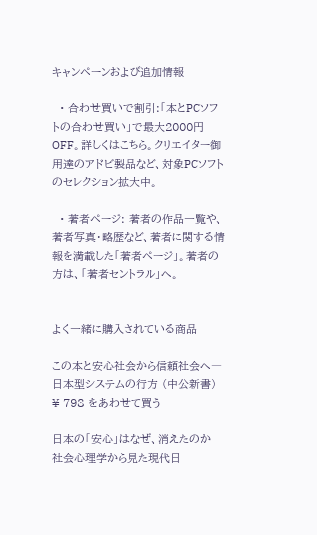キャンペーンおよび追加情報

  • 合わせ買いで割引:「本とPCソフトの合わせ買い」で最大2000円OFF。詳しくはこちら。クリエイター御用達のアドビ製品など、対象PCソフトのセレクション拡大中。

  • 著者ページ: 著者の作品一覧や、著者写真・略歴など、著者に関する情報を満載した「著者ページ」。著者の方は、「著者セントラル」へ。


よく一緒に購入されている商品

この本と安心社会から信頼社会へ―日本型システムの行方 (中公新書) ¥ 798 をあわせて買う

日本の「安心」はなぜ、消えたのか 社会心理学から見た現代日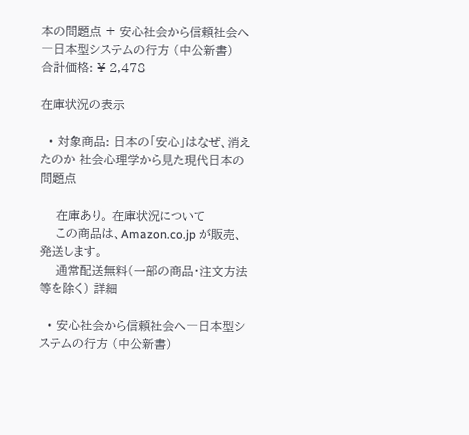本の問題点 + 安心社会から信頼社会へ―日本型システムの行方 (中公新書)
合計価格: ¥ 2,478

在庫状況の表示

  • 対象商品: 日本の「安心」はなぜ、消えたのか 社会心理学から見た現代日本の問題点

    在庫あり。 在庫状況について
    この商品は、Amazon.co.jp が販売、発送します。
    通常配送無料(一部の商品・注文方法等を除く) 詳細

  • 安心社会から信頼社会へ―日本型システムの行方 (中公新書)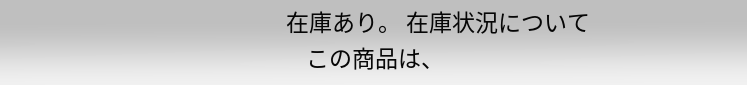在庫あり。 在庫状況について
    この商品は、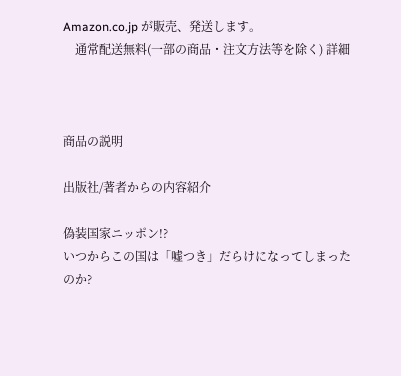Amazon.co.jp が販売、発送します。
    通常配送無料(一部の商品・注文方法等を除く) 詳細



商品の説明

出版社/著者からの内容紹介

偽装国家ニッポン!?
いつからこの国は「嘘つき」だらけになってしまったのか?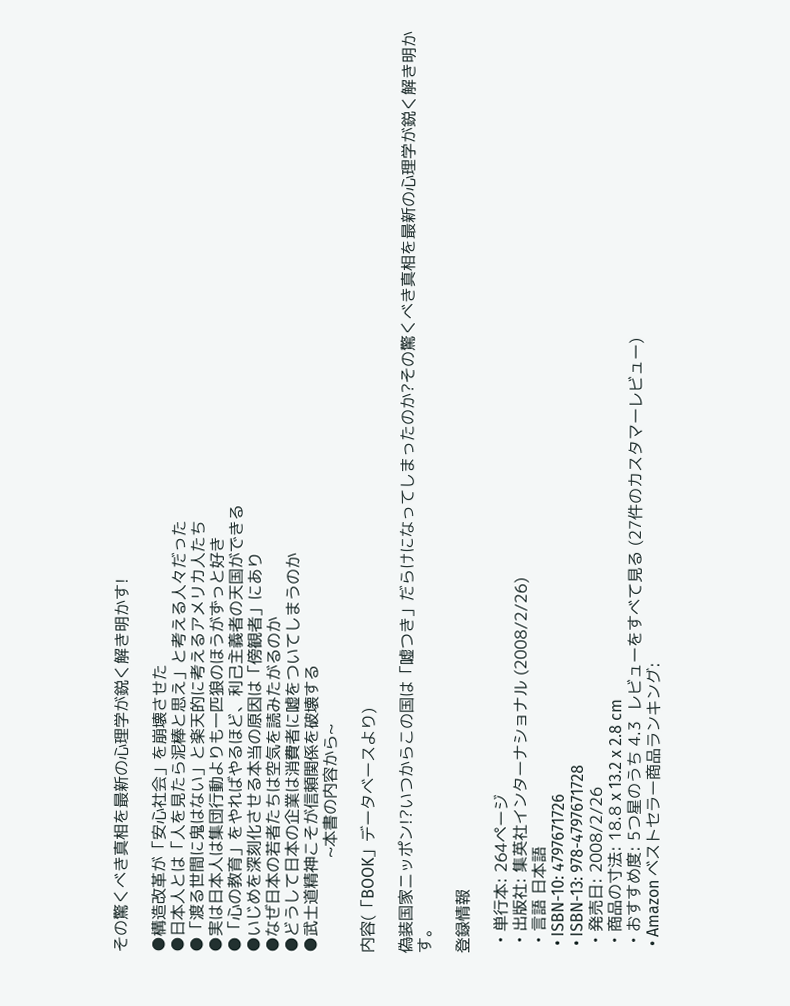その驚くべき真相を最新の心理学が鋭く解き明かす!

●構造改革が「安心社会」を崩壊させた
●日本人とは「人を見たら泥棒と思え」と考える人々だった
●「渡る世間に鬼はない」と楽天的に考えるアメリカ人たち
●実は日本人は集団行動よりも一匹狼のほうがずっと好き
●「心の教育」をやればやるほど、利己主義者の天国ができる
●いじめを深刻化させる本当の原因は「傍観者」にあり
●なぜ日本の若者たちは空気を読みたがるのか
●どうして日本の企業は消費者に嘘をついてしまうのか
●武士道精神こそが信頼関係を破壊する
                   ~本書の内容から~

内容(「BOOK」データベースより)

偽装国家ニッポン!?いつからこの国は「嘘つき」だらけになってしまったのか?その驚くべき真相を最新の心理学が鋭く解き明かす。

登録情報

  • 単行本: 264ページ
  • 出版社: 集英社インターナショナル (2008/2/26)
  • 言語 日本語
  • ISBN-10: 4797671726
  • ISBN-13: 978-4797671728
  • 発売日: 2008/2/26
  • 商品の寸法: 18.8 x 13.2 x 2.8 cm
  • おすすめ度: 5つ星のうち 4.3  レビューをすべて見る (27件のカスタマーレビュー)
  • Amazon ベストセラー商品ランキング: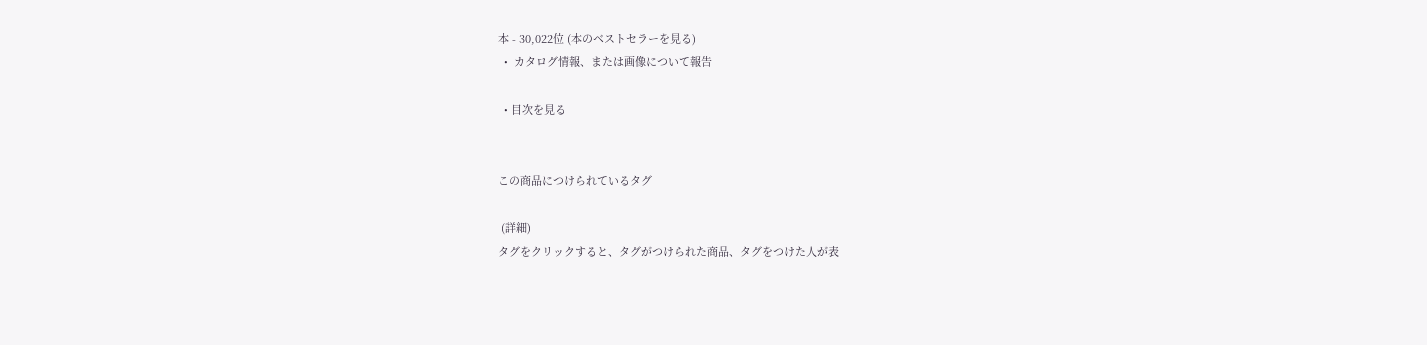本 - 30,022位 (本のベストセラーを見る)
  •  カタログ情報、または画像について報告

  • 目次を見る


この商品につけられているタグ

 (詳細)
タグをクリックすると、タグがつけられた商品、タグをつけた人が表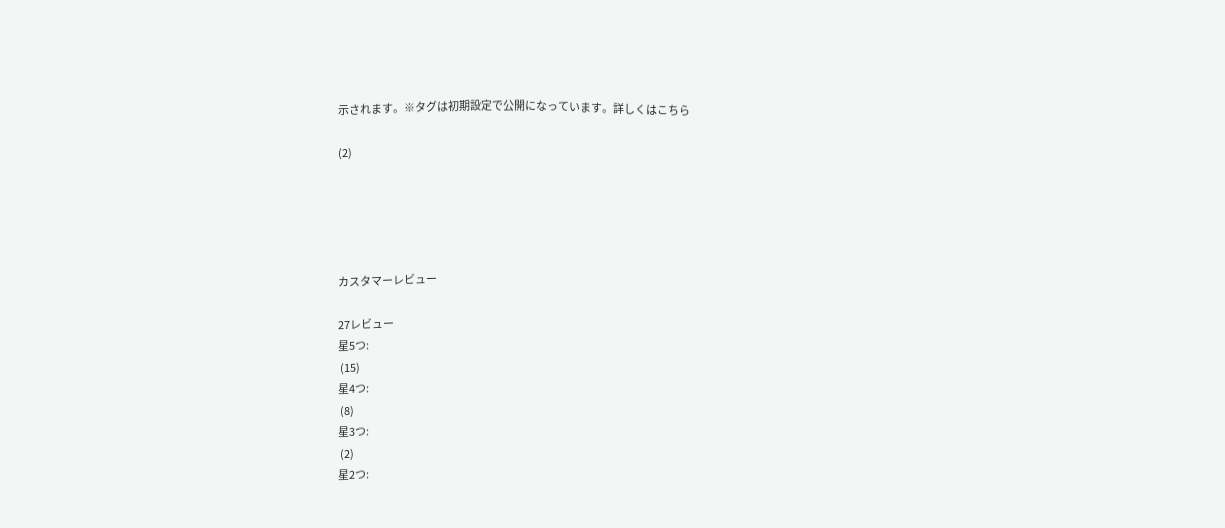示されます。※タグは初期設定で公開になっています。詳しくはこちら

(2)





カスタマーレビュー

27レビュー
星5つ:
 (15)
星4つ:
 (8)
星3つ:
 (2)
星2つ: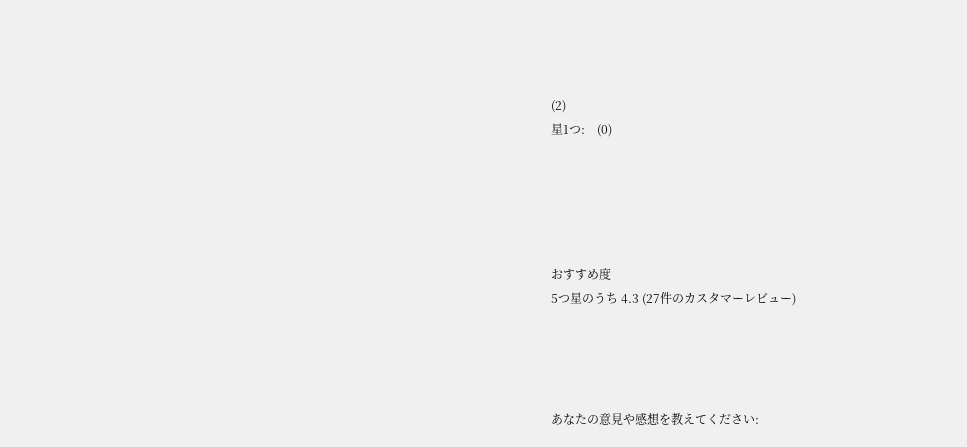(2)
星1つ:    (0)





おすすめ度
5つ星のうち 4.3 (27件のカスタマーレビュー)




あなたの意見や感想を教えてください: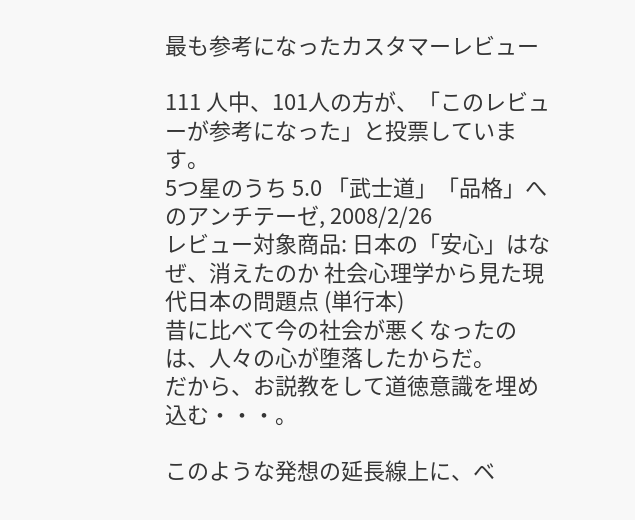最も参考になったカスタマーレビュー

111 人中、101人の方が、「このレビューが参考になった」と投票しています。
5つ星のうち 5.0 「武士道」「品格」へのアンチテーゼ, 2008/2/26
レビュー対象商品: 日本の「安心」はなぜ、消えたのか 社会心理学から見た現代日本の問題点 (単行本)
昔に比べて今の社会が悪くなったのは、人々の心が堕落したからだ。
だから、お説教をして道徳意識を埋め込む・・・。

このような発想の延長線上に、ベ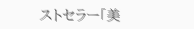ストセラー「美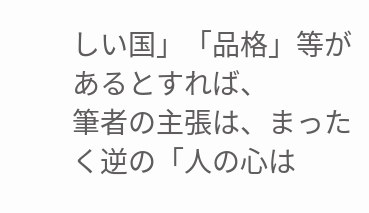しい国」「品格」等があるとすれば、
筆者の主張は、まったく逆の「人の心は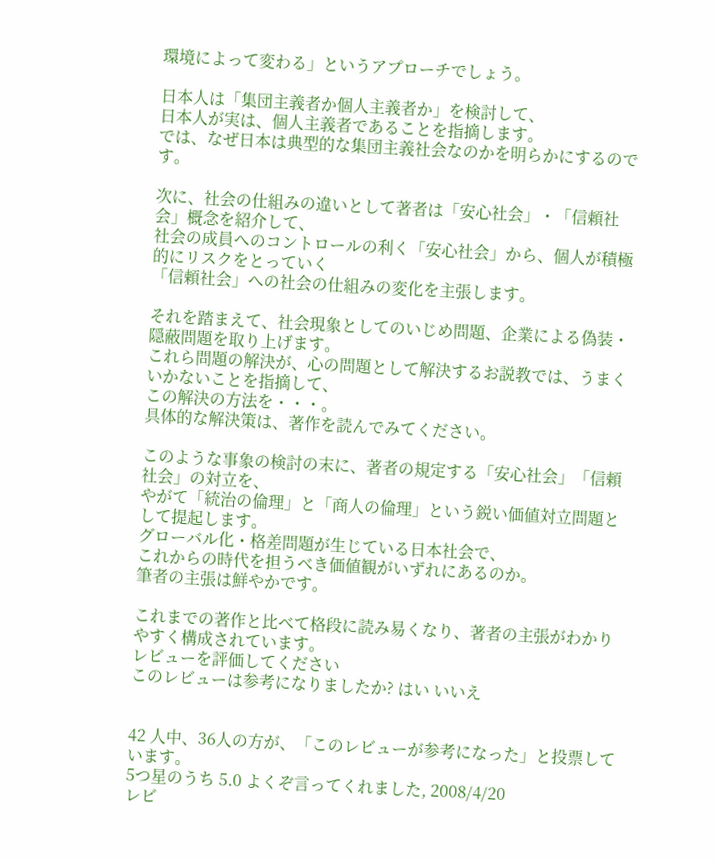環境によって変わる」というアプローチでしょう。

日本人は「集団主義者か個人主義者か」を検討して、
日本人が実は、個人主義者であることを指摘します。
では、なぜ日本は典型的な集団主義社会なのかを明らかにするのです。

次に、社会の仕組みの違いとして著者は「安心社会」・「信頼社会」概念を紹介して、
社会の成員へのコントロールの利く「安心社会」から、個人が積極的にリスクをとっていく
「信頼社会」への社会の仕組みの変化を主張します。

それを踏まえて、社会現象としてのいじめ問題、企業による偽装・隠蔽問題を取り上げます。
これら問題の解決が、心の問題として解決するお説教では、うまくいかないことを指摘して、
この解決の方法を・・・。
具体的な解決策は、著作を読んでみてください。

このような事象の検討の末に、著者の規定する「安心社会」「信頼社会」の対立を、
やがて「統治の倫理」と「商人の倫理」という鋭い価値対立問題として提起します。
グローバル化・格差問題が生じている日本社会で、
これからの時代を担うべき価値観がいずれにあるのか。
筆者の主張は鮮やかです。

これまでの著作と比べて格段に読み易くなり、著者の主張がわかりやすく構成されています。
レビューを評価してください
このレビューは参考になりましたか? はい いいえ


42 人中、36人の方が、「このレビューが参考になった」と投票しています。
5つ星のうち 5.0 よくぞ言ってくれました, 2008/4/20
レビ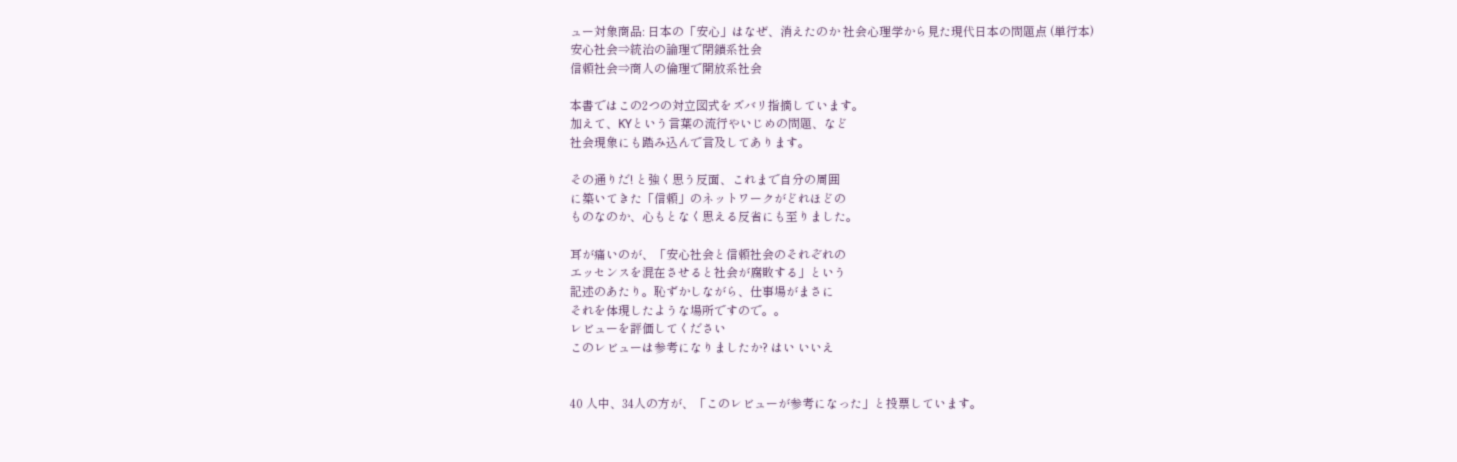ュー対象商品: 日本の「安心」はなぜ、消えたのか 社会心理学から見た現代日本の問題点 (単行本)
安心社会⇒統治の論理で閉鎖系社会
信頼社会⇒商人の倫理で開放系社会

本書ではこの2つの対立図式をズバリ指摘しています。
加えて、KYという言葉の流行やいじめの問題、など
社会現象にも踏み込んで言及してあります。

その通りだ! と強く思う反面、これまで自分の周囲
に築いてきた「信頼」のネットワークがどれほどの
ものなのか、心もとなく思える反省にも至りました。

耳が痛いのが、「安心社会と信頼社会のそれぞれの
エッセンスを混在させると社会が腐敗する」という
記述のあたり。恥ずかしながら、仕事場がまさに
それを体現したような場所ですので。。
レビューを評価してください
このレビューは参考になりましたか? はい いいえ


40 人中、34人の方が、「このレビューが参考になった」と投票しています。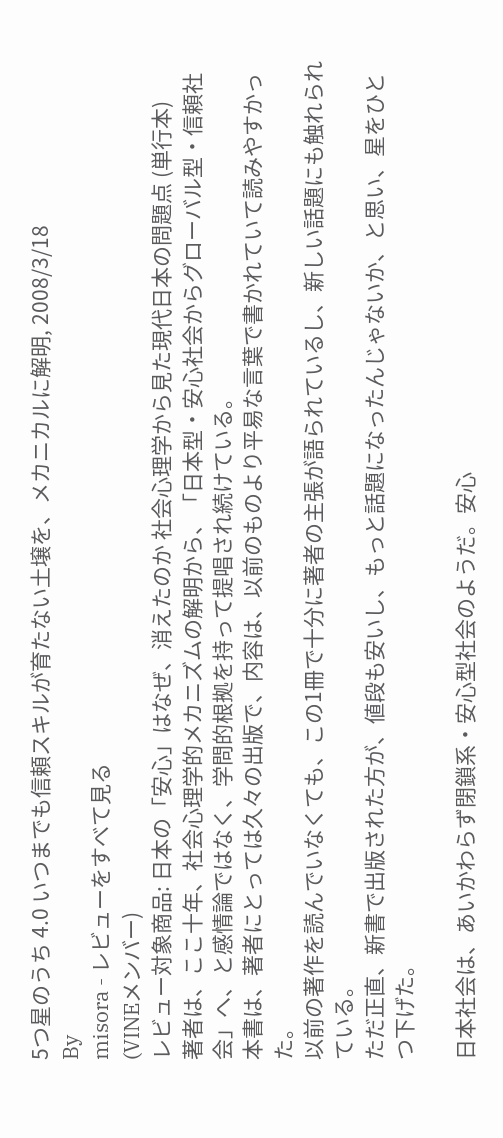5つ星のうち 4.0 いつまでも信頼スキルが育たない土壌を、メカニカルに解明, 2008/3/18
By
misora - レビューをすべて見る
(VINEメンバー)
レビュー対象商品: 日本の「安心」はなぜ、消えたのか 社会心理学から見た現代日本の問題点 (単行本)
著者は、ここ十年、社会心理学的メカニズムの解明から、「日本型・安心社会からグローバル型・信頼社会」へ、と感情論ではなく、学問的根拠を持って提唱され続けている。
本書は、著者にとっては久々の出版で、内容は、以前のものより平易な言葉で書かれていて読みやすかった。
以前の著作を読んでいなくても、この1冊で十分に著者の主張が語られているし、新しい話題にも触れられている。
ただ正直、新書で出版された方が、値段も安いし、もっと話題になったんじゃないか、と思い、星をひとつ下げた。

日本社会は、あいかわらず閉鎖系・安心型社会のようだ。安心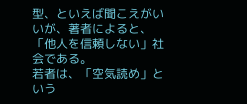型、といえば聞こえがいいが、著者によると、「他人を信頼しない」社会である。
若者は、「空気読め」という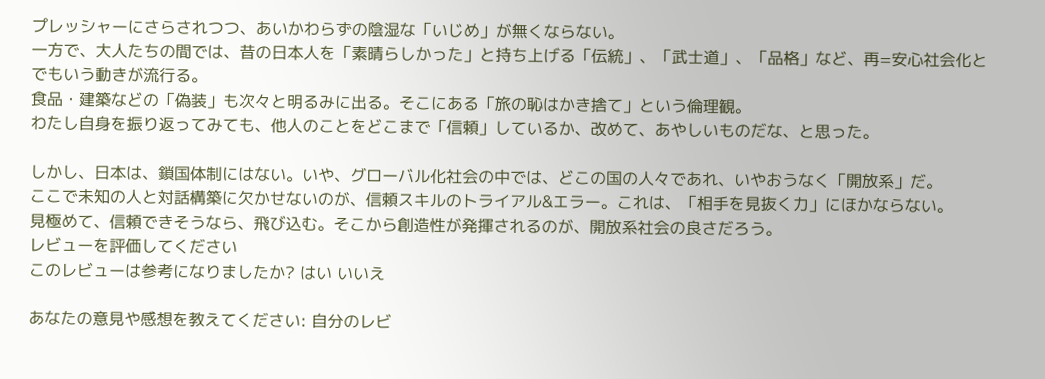プレッシャーにさらされつつ、あいかわらずの陰湿な「いじめ」が無くならない。
一方で、大人たちの間では、昔の日本人を「素晴らしかった」と持ち上げる「伝統」、「武士道」、「品格」など、再=安心社会化とでもいう動きが流行る。
食品・建築などの「偽装」も次々と明るみに出る。そこにある「旅の恥はかき捨て」という倫理観。
わたし自身を振り返ってみても、他人のことをどこまで「信頼」しているか、改めて、あやしいものだな、と思った。

しかし、日本は、鎖国体制にはない。いや、グローバル化社会の中では、どこの国の人々であれ、いやおうなく「開放系」だ。
ここで未知の人と対話構築に欠かせないのが、信頼スキルのトライアル&エラー。これは、「相手を見抜く力」にほかならない。
見極めて、信頼できそうなら、飛び込む。そこから創造性が発揮されるのが、開放系社会の良さだろう。
レビューを評価してください
このレビューは参考になりましたか? はい いいえ

あなたの意見や感想を教えてください: 自分のレビ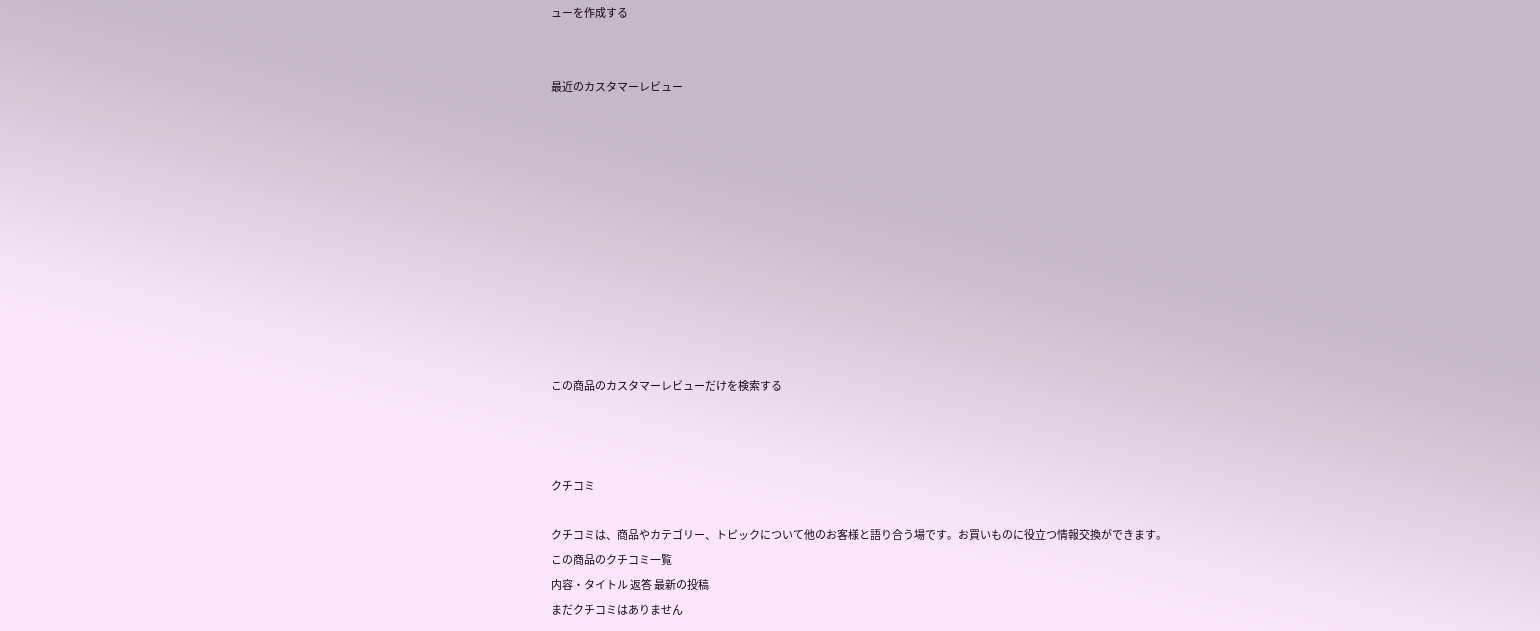ューを作成する


最近のカスタマーレビュー











この商品のカスタマーレビューだけを検索する



クチコミ

クチコミは、商品やカテゴリー、トピックについて他のお客様と語り合う場です。お買いものに役立つ情報交換ができます。
この商品のクチコミ一覧
内容・タイトル 返答 最新の投稿
まだクチコミはありません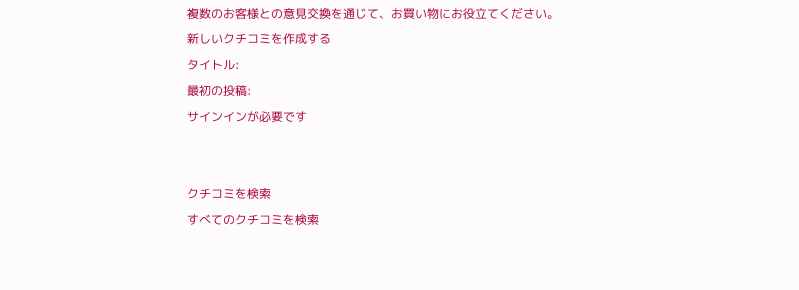複数のお客様との意見交換を通じて、お買い物にお役立てください。
新しいクチコミを作成する
タイトル:
最初の投稿:
サインインが必要です


クチコミを検索
すべてのクチコミを検索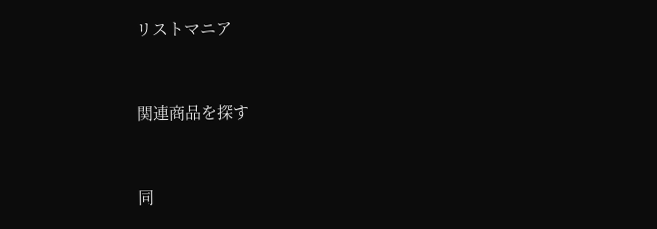リストマニア


関連商品を探す


同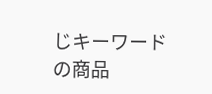じキーワードの商品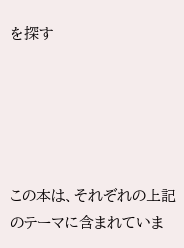を探す





この本は、それぞれの上記のテーマに含まれていま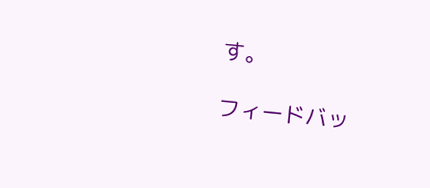す。

フィードバッ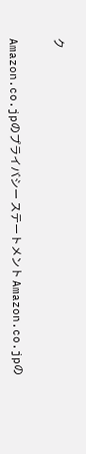ク


Amazon.co.jpのプライバシー ステートメント Amazon.co.jpの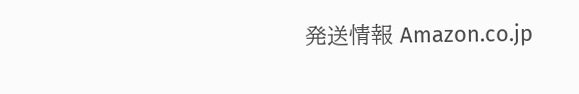発送情報 Amazon.co.jp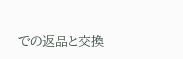での返品と交換